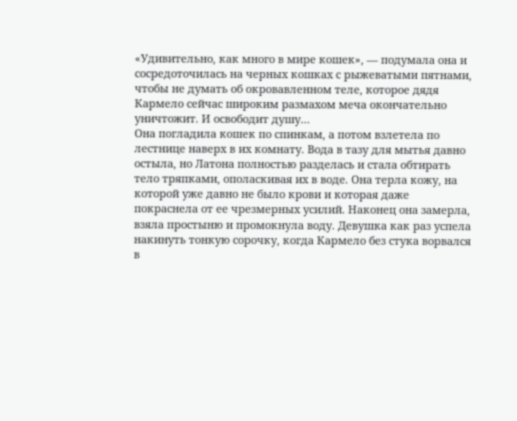«Удивительно, как много в мире кошек», — подумала она и сосредоточилась на черных кошках с рыжеватыми пятнами, чтобы не думать об окровавленном теле, которое дядя Кармело сейчас широким размахом меча окончательно уничтожит. И освободит душу…
Она погладила кошек по спинкам, а потом взлетела по лестнице наверх в их комнату. Вода в тазу для мытья давно остыла, но Латона полностью разделась и стала обтирать тело тряпками, ополаскивая их в воде. Она терла кожу, на которой уже давно не было крови и которая даже покраснела от ее чрезмерных усилий. Наконец она замерла, взяла простыню и промокнула воду. Девушка как раз успела накинуть тонкую сорочку, когда Кармело без стука ворвался в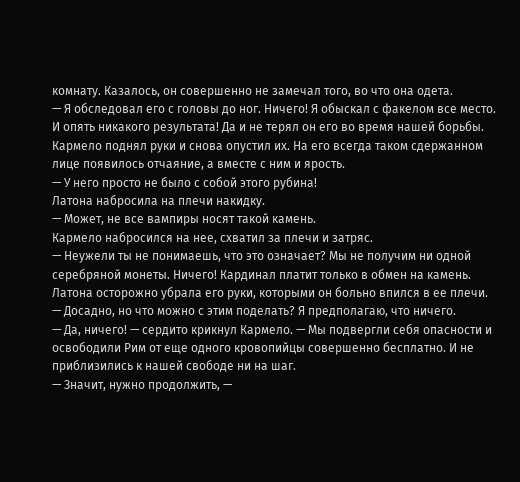комнату. Казалось, он совершенно не замечал того, во что она одета.
— Я обследовал его с головы до ног. Ничего! Я обыскал с факелом все место. И опять никакого результата! Да и не терял он его во время нашей борьбы.
Кармело поднял руки и снова опустил их. На его всегда таком сдержанном лице появилось отчаяние, а вместе с ним и ярость.
— У него просто не было с собой этого рубина!
Латона набросила на плечи накидку.
— Может, не все вампиры носят такой камень.
Кармело набросился на нее, схватил за плечи и затряс.
— Неужели ты не понимаешь, что это означает? Мы не получим ни одной серебряной монеты. Ничего! Кардинал платит только в обмен на камень.
Латона осторожно убрала его руки, которыми он больно впился в ее плечи.
— Досадно, но что можно с этим поделать? Я предполагаю, что ничего.
— Да, ничего! — сердито крикнул Кармело. — Мы подвергли себя опасности и освободили Рим от еще одного кровопийцы совершенно бесплатно. И не приблизились к нашей свободе ни на шаг.
— Значит, нужно продолжить, —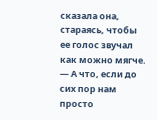сказала она, стараясь, чтобы ее голос звучал как можно мягче.
— А что, если до сих пор нам просто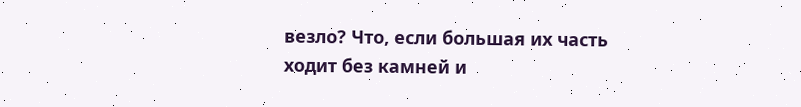везло? Что, если большая их часть ходит без камней и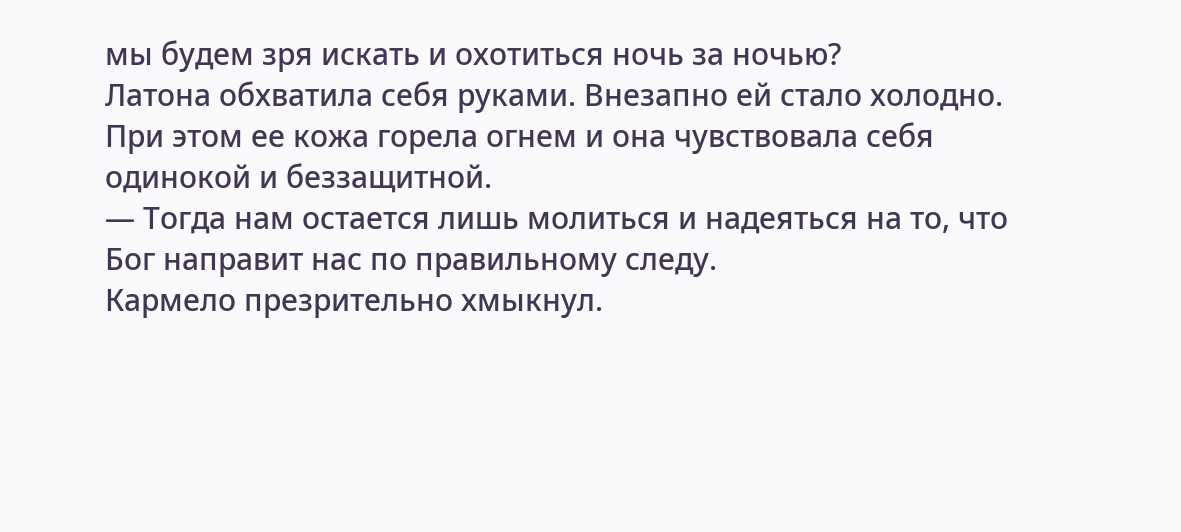мы будем зря искать и охотиться ночь за ночью?
Латона обхватила себя руками. Внезапно ей стало холодно. При этом ее кожа горела огнем и она чувствовала себя одинокой и беззащитной.
— Тогда нам остается лишь молиться и надеяться на то, что Бог направит нас по правильному следу.
Кармело презрительно хмыкнул.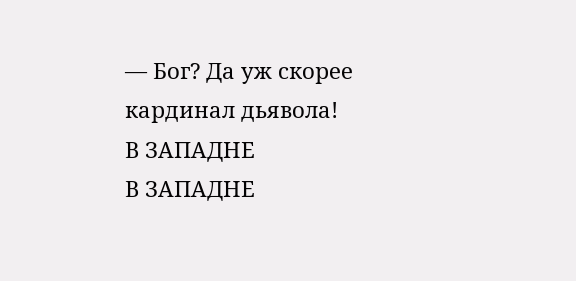— Бог? Да уж скорее кардинал дьявола!
В ЗАПАДНЕ
В ЗАПАДНЕ